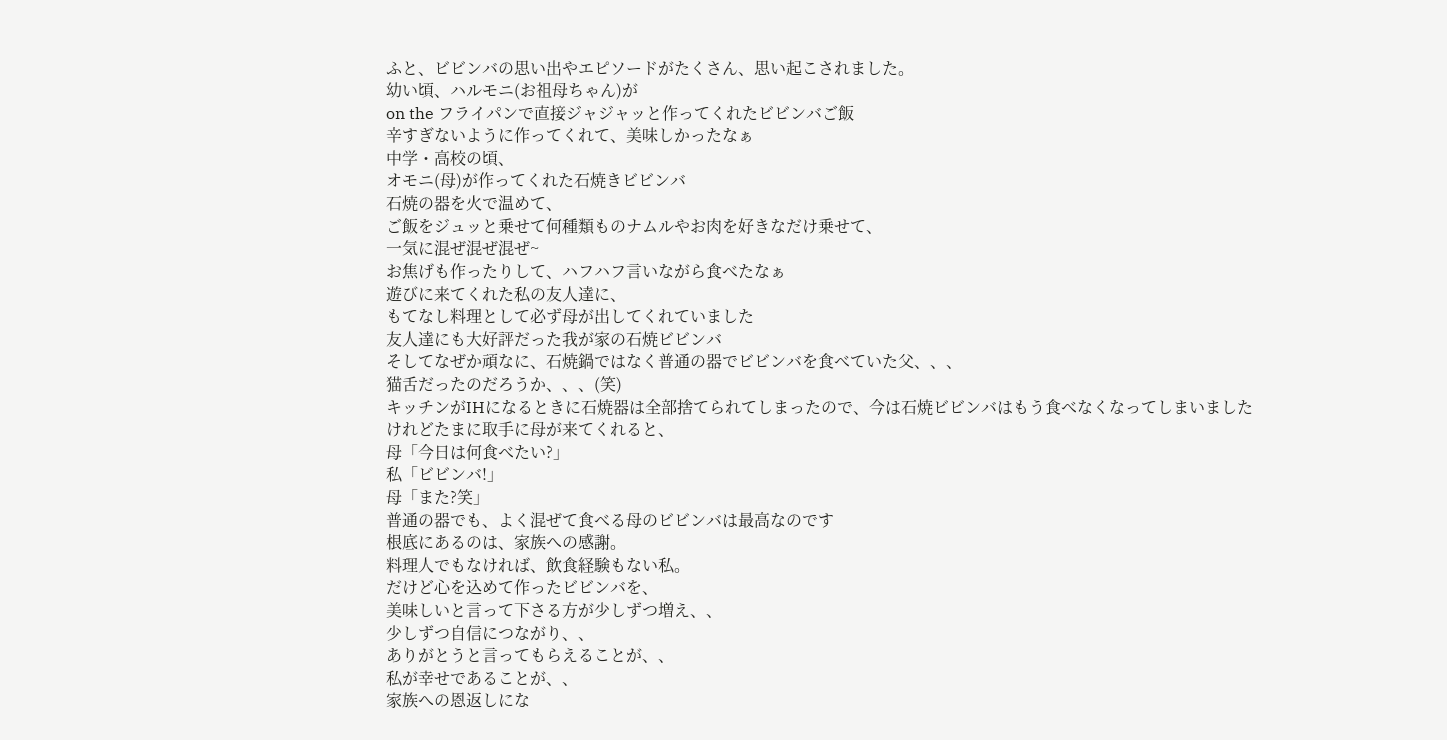ふと、ビビンバの思い出やエピソードがたくさん、思い起こされました。
幼い頃、ハルモニ(お祖母ちゃん)が
on the フライパンで直接ジャジャッと作ってくれたビビンバご飯
辛すぎないように作ってくれて、美味しかったなぁ
中学・高校の頃、
オモニ(母)が作ってくれた石焼きビビンバ
石焼の器を火で温めて、
ご飯をジュッと乗せて何種類ものナムルやお肉を好きなだけ乗せて、
一気に混ぜ混ぜ混ぜ~
お焦げも作ったりして、ハフハフ言いながら食べたなぁ
遊びに来てくれた私の友人達に、
もてなし料理として必ず母が出してくれていました
友人達にも大好評だった我が家の石焼ビビンバ
そしてなぜか頑なに、石焼鍋ではなく普通の器でビビンバを食べていた父、、、
猫舌だったのだろうか、、、(笑)
キッチンがIHになるときに石焼器は全部捨てられてしまったので、今は石焼ビビンバはもう食べなくなってしまいました
けれどたまに取手に母が来てくれると、
母「今日は何食べたい?」
私「ビビンバ!」
母「また?笑」
普通の器でも、よく混ぜて食べる母のビビンバは最高なのです
根底にあるのは、家族への感謝。
料理人でもなければ、飲食経験もない私。
だけど心を込めて作ったビビンバを、
美味しいと言って下さる方が少しずつ増え、、
少しずつ自信につながり、、
ありがとうと言ってもらえることが、、
私が幸せであることが、、
家族への恩返しにな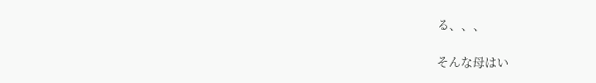る、、、

そんな母はい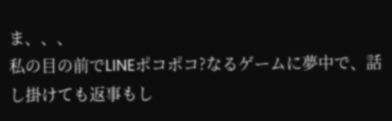ま、、、
私の目の前でLINEポコポコ?なるゲームに夢中で、話し掛けても返事もし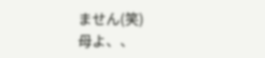ません(笑)
母よ、、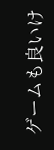ゲームも良いけ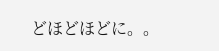どほどほどに。。